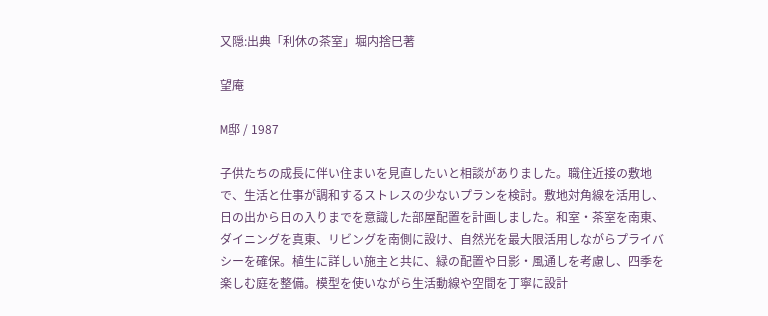又隠:出典「利休の茶室」堀内捨巳著

望庵

M邸 / 1987

子供たちの成長に伴い住まいを見直したいと相談がありました。職住近接の敷地で、生活と仕事が調和するストレスの少ないプランを検討。敷地対角線を活用し、日の出から日の入りまでを意識した部屋配置を計画しました。和室・茶室を南東、ダイニングを真東、リビングを南側に設け、自然光を最大限活用しながらプライバシーを確保。植生に詳しい施主と共に、緑の配置や日影・風通しを考慮し、四季を楽しむ庭を整備。模型を使いながら生活動線や空間を丁寧に設計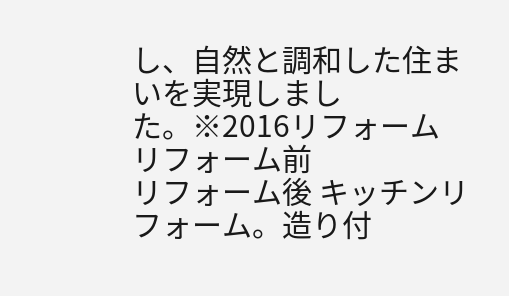し、自然と調和した住まいを実現しました。※2016リフォーム
リフォーム前
リフォーム後 キッチンリフォーム。造り付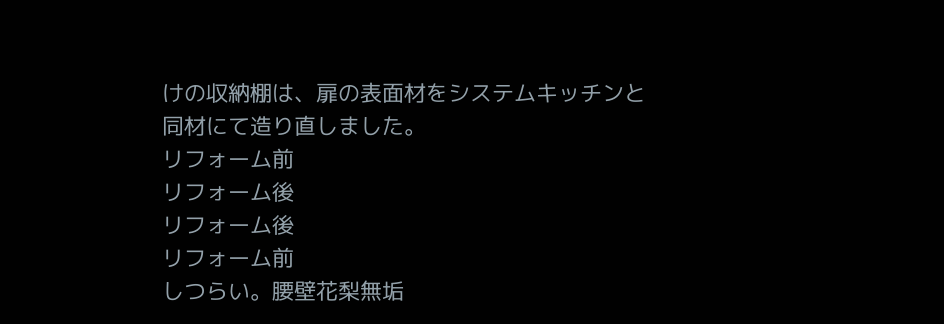けの収納棚は、扉の表面材をシステムキッチンと同材にて造り直しました。
リフォーム前
リフォーム後
リフォーム後
リフォーム前
しつらい。腰壁花梨無垢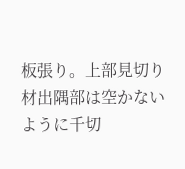板張り。上部見切り材出隅部は空かないように千切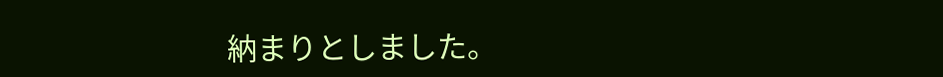納まりとしました。